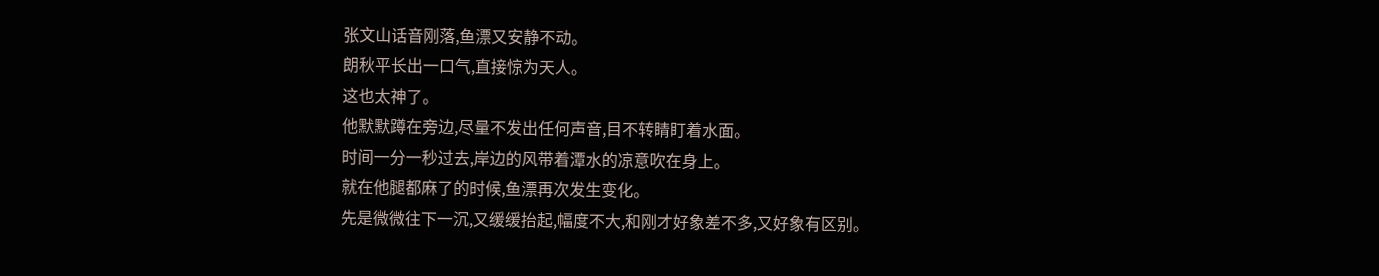张文山话音刚落,鱼漂又安静不动。
朗秋平长出一口气,直接惊为天人。
这也太神了。
他默默蹲在旁边,尽量不发出任何声音,目不转睛盯着水面。
时间一分一秒过去,岸边的风带着潭水的凉意吹在身上。
就在他腿都麻了的时候,鱼漂再次发生变化。
先是微微往下一沉,又缓缓抬起,幅度不大,和刚才好象差不多,又好象有区别。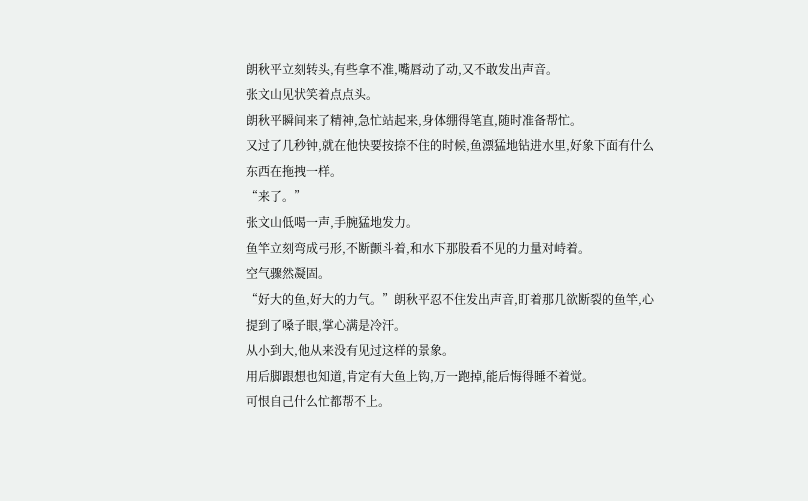朗秋平立刻转头,有些拿不准,嘴唇动了动,又不敢发出声音。
张文山见状笑着点点头。
朗秋平瞬间来了精神,急忙站起来,身体绷得笔直,随时准备帮忙。
又过了几秒钟,就在他快要按捺不住的时候,鱼漂猛地钻进水里,好象下面有什么东西在拖拽一样。
“来了。”
张文山低喝一声,手腕猛地发力。
鱼竿立刻弯成弓形,不断颤斗着,和水下那股看不见的力量对峙着。
空气骤然凝固。
“好大的鱼,好大的力气。”朗秋平忍不住发出声音,盯着那几欲断裂的鱼竿,心提到了嗓子眼,掌心满是冷汗。
从小到大,他从来没有见过这样的景象。
用后脚跟想也知道,肯定有大鱼上钩,万一跑掉,能后悔得睡不着觉。
可恨自己什么忙都帮不上。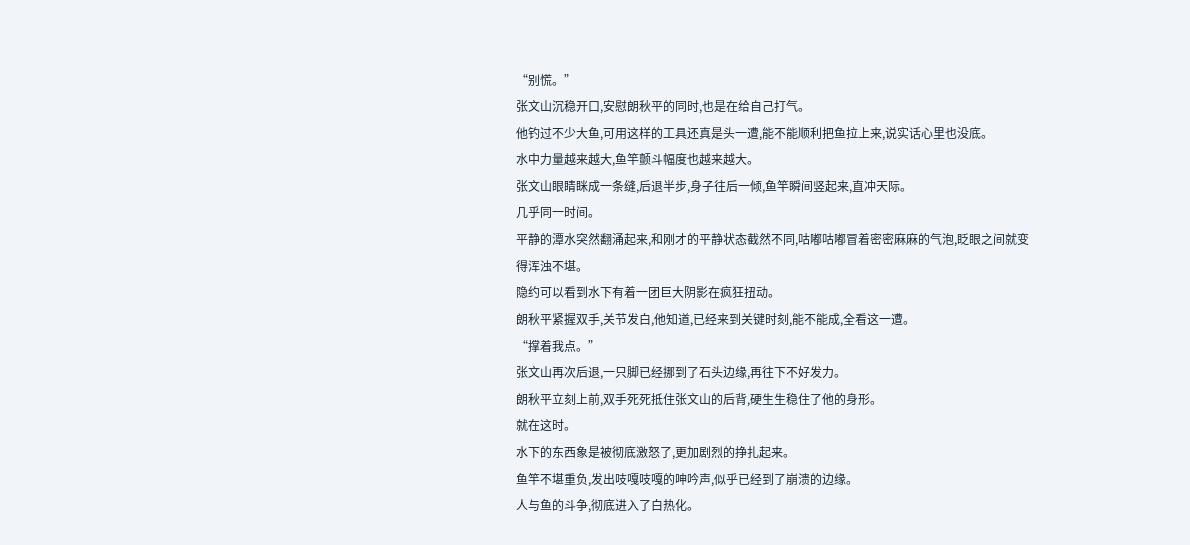“别慌。”
张文山沉稳开口,安慰朗秋平的同时,也是在给自己打气。
他钓过不少大鱼,可用这样的工具还真是头一遭,能不能顺利把鱼拉上来,说实话心里也没底。
水中力量越来越大,鱼竿颤斗幅度也越来越大。
张文山眼睛眯成一条缝,后退半步,身子往后一倾,鱼竿瞬间竖起来,直冲天际。
几乎同一时间。
平静的潭水突然翻涌起来,和刚才的平静状态截然不同,咕嘟咕嘟冒着密密麻麻的气泡,眨眼之间就变得浑浊不堪。
隐约可以看到水下有着一团巨大阴影在疯狂扭动。
朗秋平紧握双手,关节发白,他知道,已经来到关键时刻,能不能成,全看这一遭。
“撑着我点。”
张文山再次后退,一只脚已经挪到了石头边缘,再往下不好发力。
朗秋平立刻上前,双手死死抵住张文山的后背,硬生生稳住了他的身形。
就在这时。
水下的东西象是被彻底激怒了,更加剧烈的挣扎起来。
鱼竿不堪重负,发出吱嘎吱嘎的呻吟声,似乎已经到了崩溃的边缘。
人与鱼的斗争,彻底进入了白热化。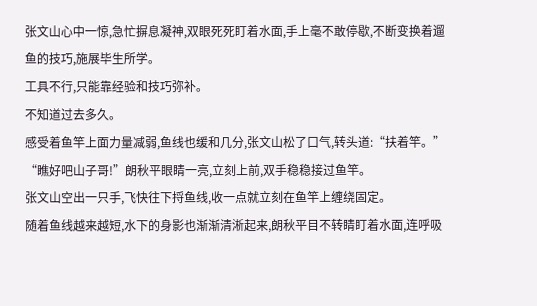张文山心中一惊,急忙摒息凝神,双眼死死盯着水面,手上毫不敢停歇,不断变换着遛鱼的技巧,施展毕生所学。
工具不行,只能靠经验和技巧弥补。
不知道过去多久。
感受着鱼竿上面力量减弱,鱼线也缓和几分,张文山松了口气,转头道:“扶着竿。”
“瞧好吧山子哥!”朗秋平眼睛一亮,立刻上前,双手稳稳接过鱼竿。
张文山空出一只手,飞快往下捋鱼线,收一点就立刻在鱼竿上缠绕固定。
随着鱼线越来越短,水下的身影也渐渐清淅起来,朗秋平目不转睛盯着水面,连呼吸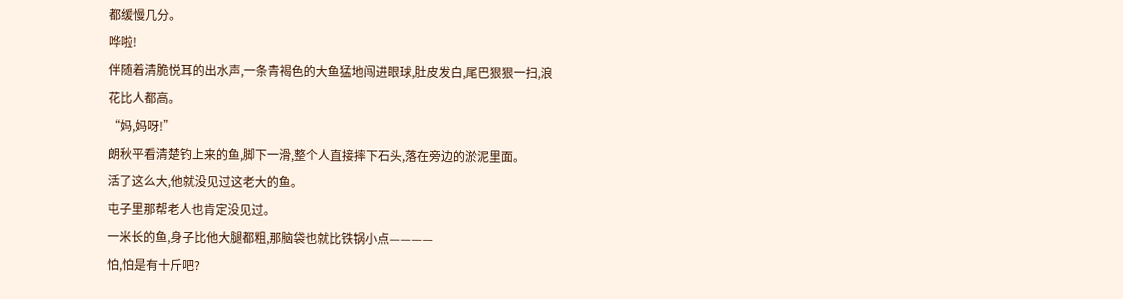都缓慢几分。
哗啦!
伴随着清脆悦耳的出水声,一条青褐色的大鱼猛地闯进眼球,肚皮发白,尾巴狠狠一扫,浪花比人都高。
“妈,妈呀!”
朗秋平看清楚钓上来的鱼,脚下一滑,整个人直接摔下石头,落在旁边的淤泥里面。
活了这么大,他就没见过这老大的鱼。
屯子里那帮老人也肯定没见过。
一米长的鱼,身子比他大腿都粗,那脑袋也就比铁锅小点————
怕,怕是有十斤吧?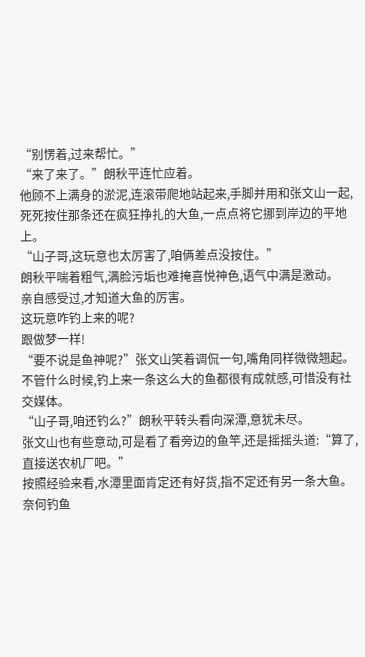“别愣着,过来帮忙。”
“来了来了。”朗秋平连忙应着。
他顾不上满身的淤泥,连滚带爬地站起来,手脚并用和张文山一起,死死按住那条还在疯狂挣扎的大鱼,一点点将它挪到岸边的平地上。
“山子哥,这玩意也太厉害了,咱俩差点没按住。”
朗秋平喘着粗气,满脸污垢也难掩喜悦神色,语气中满是激动。
亲自感受过,才知道大鱼的厉害。
这玩意咋钓上来的呢?
跟做梦一样!
“要不说是鱼神呢?”张文山笑着调侃一句,嘴角同样微微翘起。
不管什么时候,钓上来一条这么大的鱼都很有成就感,可惜没有社交媒体。
“山子哥,咱还钓么?”朗秋平转头看向深潭,意犹未尽。
张文山也有些意动,可是看了看旁边的鱼竿,还是摇摇头道:“算了,直接送农机厂吧。”
按照经验来看,水潭里面肯定还有好货,指不定还有另一条大鱼。
奈何钓鱼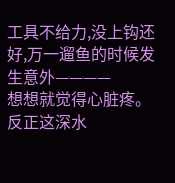工具不给力,没上钩还好,万一遛鱼的时候发生意外————
想想就觉得心脏疼。
反正这深水